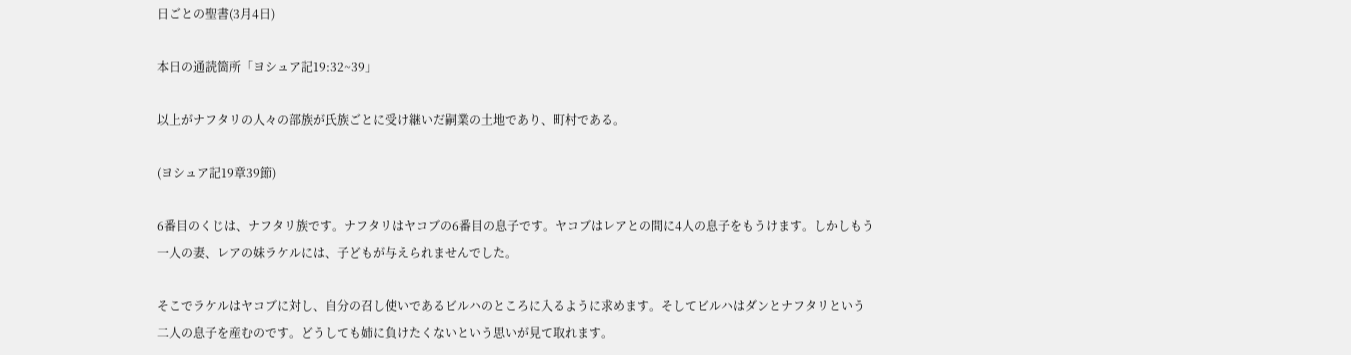日ごとの聖書(3月4日)

本日の通読箇所「ヨシュア記19:32~39」

以上がナフタリの人々の部族が氏族ごとに受け継いだ嗣業の土地であり、町村である。

(ヨシュア記19章39節)

6番目のくじは、ナフタリ族です。ナフタリはヤコブの6番目の息子です。ヤコブはレアとの間に4人の息子をもうけます。しかしもう一人の妻、レアの妹ラケルには、子どもが与えられませんでした。

そこでラケルはヤコブに対し、自分の召し使いであるビルハのところに入るように求めます。そしてビルハはダンとナフタリという二人の息子を産むのです。どうしても姉に負けたくないという思いが見て取れます。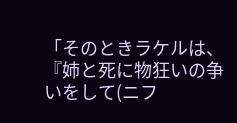「そのときラケルは、『姉と死に物狂いの争いをして(ニフ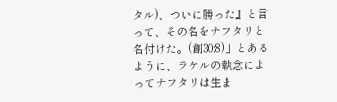タル)、ついに勝った』と言って、その名をナフタリと名付けた。(創30:8)」とあるように、ラケルの執念によってナフタリは生ま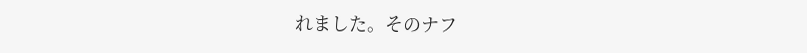れました。そのナフ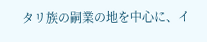タリ族の嗣業の地を中心に、イ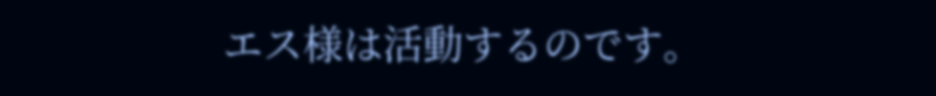エス様は活動するのです。